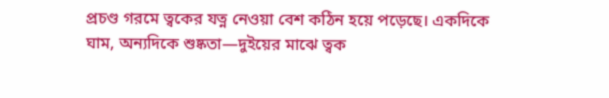প্রচণ্ড গরমে ত্বকের যত্ন নেওয়া বেশ কঠিন হয়ে পড়েছে। একদিকে ঘাম, অন্যদিকে শুষ্কতা—দুইয়ের মাঝে ত্বক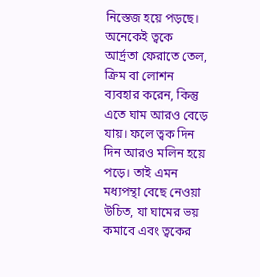নিস্তেজ হয়ে পড়ছে। অনেকেই ত্বকে আর্দ্রতা ফেরাতে তেল, ক্রিম বা লোশন ব্যবহার করেন, কিন্তু এতে ঘাম আরও বেড়ে যায়। ফলে ত্বক দিন দিন আরও মলিন হয়ে পড়ে। তাই এমন মধ্যপন্থা বেছে নেওয়া উচিত, যা ঘামের ভয় কমাবে এবং ত্বকের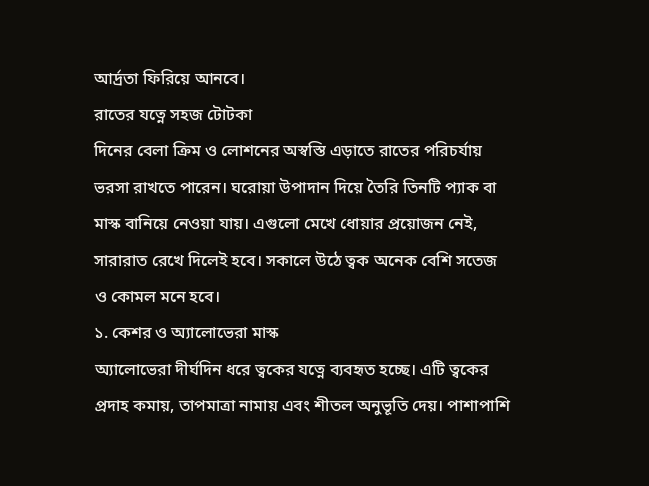আর্দ্রতা ফিরিয়ে আনবে।
রাতের যত্নে সহজ টোটকা
দিনের বেলা ক্রিম ও লোশনের অস্বস্তি এড়াতে রাতের পরিচর্যায় ভরসা রাখতে পারেন। ঘরোয়া উপাদান দিয়ে তৈরি তিনটি প্যাক বা মাস্ক বানিয়ে নেওয়া যায়। এগুলো মেখে ধোয়ার প্রয়োজন নেই, সারারাত রেখে দিলেই হবে। সকালে উঠে ত্বক অনেক বেশি সতেজ ও কোমল মনে হবে।
১. কেশর ও অ্যালোভেরা মাস্ক
অ্যালোভেরা দীর্ঘদিন ধরে ত্বকের যত্নে ব্যবহৃত হচ্ছে। এটি ত্বকের প্রদাহ কমায়, তাপমাত্রা নামায় এবং শীতল অনুভূতি দেয়। পাশাপাশি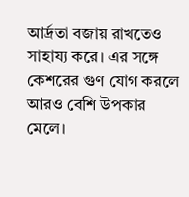আর্দ্রতা বজায় রাখতেও সাহায্য করে। এর সঙ্গে কেশরের গুণ যোগ করলে আরও বেশি উপকার মেলে।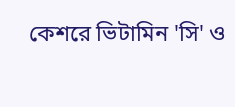কেশরে ভিটামিন 'সি' ও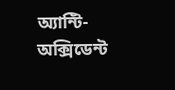অ্যান্টি-অক্সিডেন্ট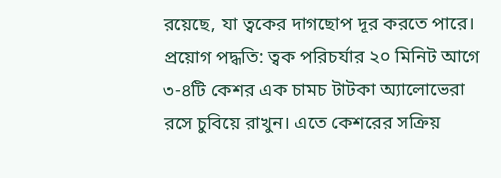রয়েছে, যা ত্বকের দাগছোপ দূর করতে পারে।
প্রয়োগ পদ্ধতি: ত্বক পরিচর্যার ২০ মিনিট আগে ৩-৪টি কেশর এক চামচ টাটকা অ্যালোভেরা রসে চুবিয়ে রাখুন। এতে কেশরের সক্রিয়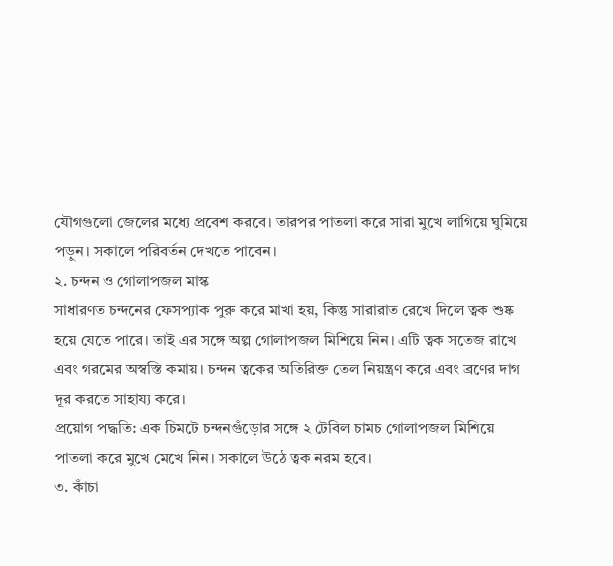যৌগগুলো জেলের মধ্যে প্রবেশ করবে। তারপর পাতলা করে সারা মুখে লাগিয়ে ঘুমিয়ে পড়ুন। সকালে পরিবর্তন দেখতে পাবেন।
২. চন্দন ও গোলাপজল মাস্ক
সাধারণত চন্দনের ফেসপ্যাক পুরু করে মাখা হয়, কিন্তু সারারাত রেখে দিলে ত্বক শুষ্ক হয়ে যেতে পারে। তাই এর সঙ্গে অল্প গোলাপজল মিশিয়ে নিন। এটি ত্বক সতেজ রাখে এবং গরমের অস্বস্তি কমায়। চন্দন ত্বকের অতিরিক্ত তেল নিয়ন্ত্রণ করে এবং ব্রণের দাগ দূর করতে সাহায্য করে।
প্রয়োগ পদ্ধতি: এক চিমটে চন্দনগুঁড়োর সঙ্গে ২ টেবিল চামচ গোলাপজল মিশিয়ে পাতলা করে মুখে মেখে নিন। সকালে উঠে ত্বক নরম হবে।
৩. কাঁচা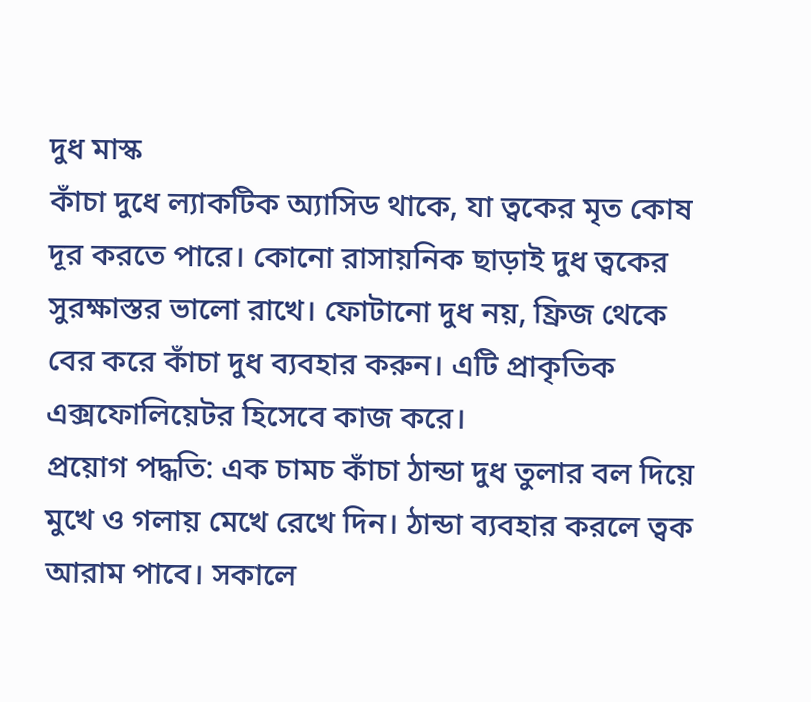দুধ মাস্ক
কাঁচা দুধে ল্যাকটিক অ্যাসিড থাকে, যা ত্বকের মৃত কোষ দূর করতে পারে। কোনো রাসায়নিক ছাড়াই দুধ ত্বকের সুরক্ষাস্তর ভালো রাখে। ফোটানো দুধ নয়, ফ্রিজ থেকে বের করে কাঁচা দুধ ব্যবহার করুন। এটি প্রাকৃতিক এক্সফোলিয়েটর হিসেবে কাজ করে।
প্রয়োগ পদ্ধতি: এক চামচ কাঁচা ঠান্ডা দুধ তুলার বল দিয়ে মুখে ও গলায় মেখে রেখে দিন। ঠান্ডা ব্যবহার করলে ত্বক আরাম পাবে। সকালে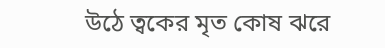উঠে ত্বকের মৃত কোষ ঝরে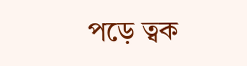পড়ে ত্বক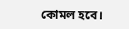কোমল হবে।